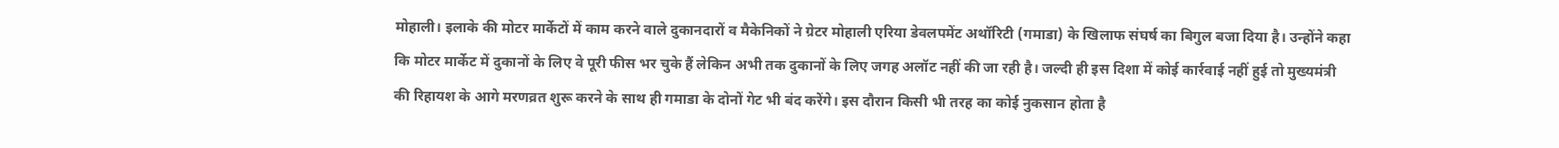मोहाली। इलाके की मोटर मार्केटों में काम करने वाले दुकानदारों व मैकेनिकों ने ग्रेटर मोहाली एरिया डेवलपमेंट अथॉरिटी (गमाडा) के खिलाफ संघर्ष का बिगुल बजा दिया है। उन्होंने कहा कि मोटर मार्केट में दुकानों के लिए वे पूरी फीस भर चुके हैं लेकिन अभी तक दुकानों के लिए जगह अलॉट नहीं की जा रही है। जल्दी ही इस दिशा में कोई कार्रवाई नहीं हुई तो मुख्यमंत्री की रिहायश के आगे मरणव्रत शुरू करने के साथ ही गमाडा के दोनों गेट भी बंद करेंगे। इस दौरान किसी भी तरह का कोई नुकसान होता है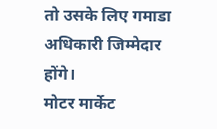तो उसके लिए गमाडा अधिकारी जिम्मेदार होंगे।
मोटर मार्केट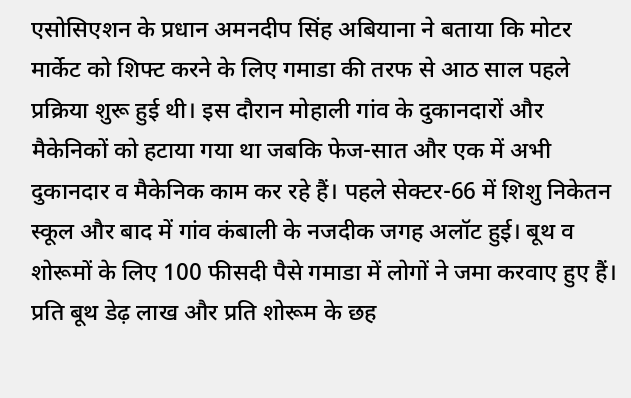एसोसिएशन के प्रधान अमनदीप सिंह अबियाना ने बताया कि मोटर मार्केट को शिफ्ट करने के लिए गमाडा की तरफ से आठ साल पहले प्रक्रिया शुरू हुई थी। इस दौरान मोहाली गांव के दुकानदारों और मैकेनिकों को हटाया गया था जबकि फेज-सात और एक में अभी दुकानदार व मैकेनिक काम कर रहे हैं। पहले सेक्टर-66 में शिशु निकेतन स्कूल और बाद में गांव कंबाली के नजदीक जगह अलॉट हुई। बूथ व शोरूमों के लिए 100 फीसदी पैसे गमाडा में लोगों ने जमा करवाए हुए हैं। प्रति बूथ डेढ़ लाख और प्रति शोरूम के छह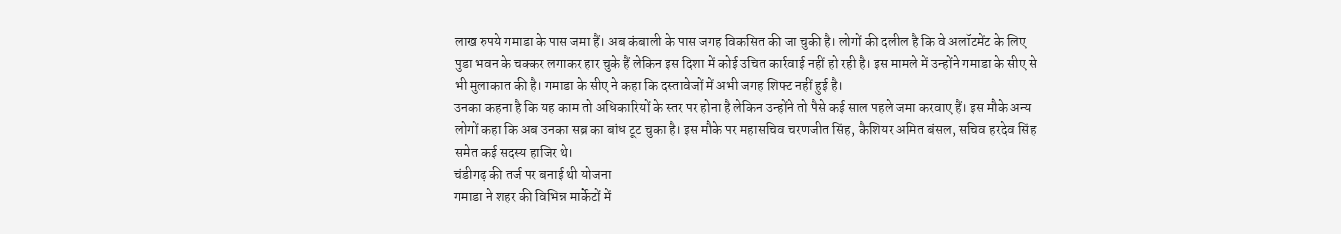लाख रुपये गमाडा के पास जमा हैं। अब कंबाली के पास जगह विकसित की जा चुकी है। लोगों की दलील है कि वे अलॉटमेंट के लिए पुडा भवन के चक्कर लगाकर हार चुके हैं लेकिन इस दिशा में कोई उचित कार्रवाई नहीं हो रही है। इस मामले में उन्होंने गमाडा के सीए से भी मुलाकात की है। गमाडा के सीए ने कहा कि दस्तावेजों में अभी जगह शिफ्ट नहीं हुई है।
उनका कहना है कि यह काम तो अधिकारियों के स्तर पर होना है लेकिन उन्होंने तो पैसे कई साल पहले जमा करवाए हैं। इस मौके अन्य लोगों कहा कि अब उनका सब्र का बांध टूट चुका है। इस मौके पर महासचिव चरणजीत सिंह, कैशियर अमित बंसल, सचिव हरदेव सिंह समेत कई सदस्य हाजिर थे।
चंडीगढ़ की तर्ज पर बनाई थी योजना
गमाडा ने शहर की विभिन्न मार्केटों में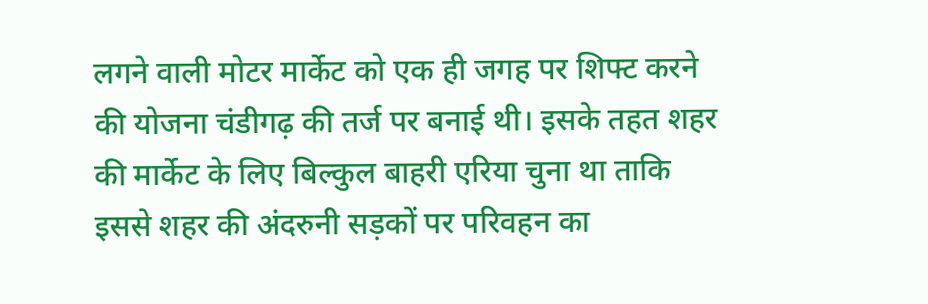लगने वाली मोटर मार्केट को एक ही जगह पर शिफ्ट करने की योजना चंडीगढ़ की तर्ज पर बनाई थी। इसके तहत शहर की मार्केट के लिए बिल्कुल बाहरी एरिया चुना था ताकि इससे शहर की अंदरुनी सड़कों पर परिवहन का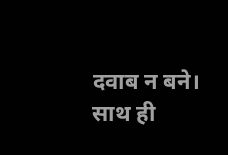दवाब न बने। साथ ही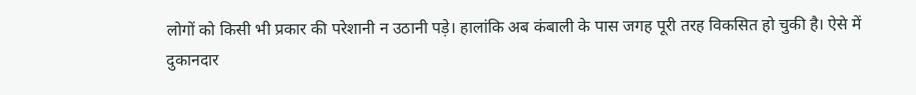लोगों को किसी भी प्रकार की परेशानी न उठानी पड़े। हालांकि अब कंबाली के पास जगह पूरी तरह विकसित हो चुकी है। ऐसे में दुकानदार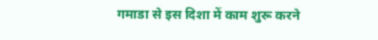गमाडा से इस दिशा में काम शुरू करने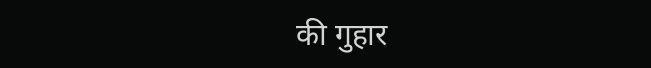की गुहार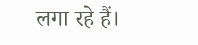लगा रहे हैं।